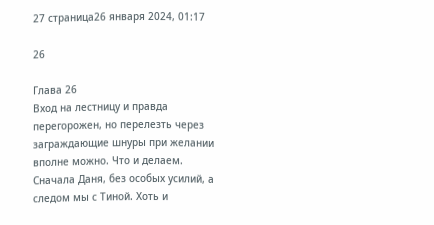27 страница26 января 2024, 01:17

26

Глава 26
Вход на лестницу и правда перегорожен, но перелезть через заграждающие шнуры при желании вполне можно. Что и делаем.
Сначала Даня, без особых усилий, а следом мы с Тиной. Хоть и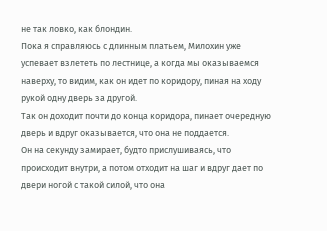не так ловко, как блондин.
Пока я справляюсь с длинным платьем, Милохин уже успевает взлететь по лестнице, а когда мы оказываемся наверху, то видим, как он идет по коридору, пиная на ходу рукой одну дверь за другой.
Так он доходит почти до конца коридора, пинает очередную дверь и вдруг оказывается, что она не поддается.
Он на секунду замирает, будто прислушиваясь, что происходит внутри, а потом отходит на шаг и вдруг дает по двери ногой с такой силой, что она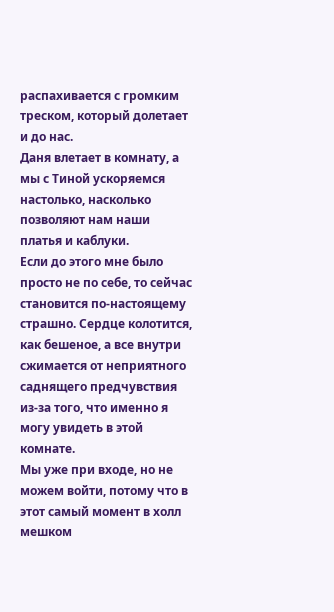распахивается с громким треском, который долетает и до нас.
Даня влетает в комнату, а мы с Тиной ускоряемся настолько, насколько позволяют нам наши платья и каблуки.
Если до этого мне было просто не по себе, то сейчас становится по-настоящему страшно. Сердце колотится, как бешеное, а все внутри сжимается от неприятного саднящего предчувствия из-за того, что именно я могу увидеть в этой комнате.
Мы уже при входе, но не можем войти, потому что в этот самый момент в холл мешком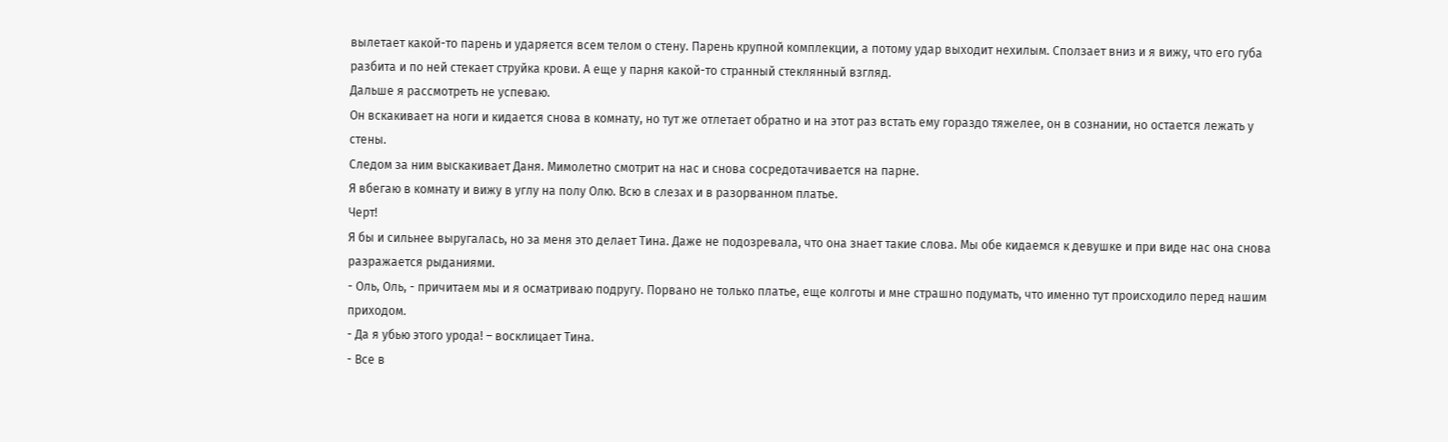вылетает какой-то парень и ударяется всем телом о стену. Парень крупной комплекции, а потому удар выходит нехилым. Сползает вниз и я вижу, что его губа разбита и по ней стекает струйка крови. А еще у парня какой-то странный стеклянный взгляд.
Дальше я рассмотреть не успеваю.
Он вскакивает на ноги и кидается снова в комнату, но тут же отлетает обратно и на этот раз встать ему гораздо тяжелее, он в сознании, но остается лежать у стены.
Следом за ним выскакивает Даня. Мимолетно смотрит на нас и снова сосредотачивается на парне.
Я вбегаю в комнату и вижу в углу на полу Олю. Всю в слезах и в разорванном платье.
Черт!
Я бы и сильнее выругалась, но за меня это делает Тина. Даже не подозревала, что она знает такие слова. Мы обе кидаемся к девушке и при виде нас она снова разражается рыданиями.
- Оль, Оль, - причитаем мы и я осматриваю подругу. Порвано не только платье, еще колготы и мне страшно подумать, что именно тут происходило перед нашим приходом.
- Да я убью этого урода! – восклицает Тина.
- Все в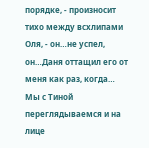порядке, - произносит тихо между всхлипами Оля, - он…не успел, он…Даня оттащил его от меня как раз, когда…
Мы с Тиной переглядываемся и на лице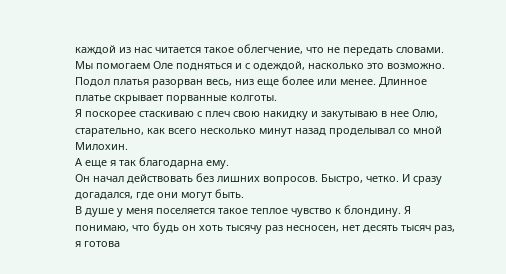каждой из нас читается такое облегчение, что не передать словами.
Мы помогаем Оле подняться и с одеждой, насколько это возможно. Подол платья разорван весь, низ еще более или менее. Длинное платье скрывает порванные колготы.
Я поскорее стаскиваю с плеч свою накидку и закутываю в нее Олю, старательно, как всего несколько минут назад проделывал со мной Милохин.
А еще я так благодарна ему.
Он начал действовать без лишних вопросов. Быстро, четко. И сразу догадался, где они могут быть.
В душе у меня поселяется такое теплое чувство к блондину. Я понимаю, что будь он хоть тысячу раз несносен, нет десять тысяч раз, я готова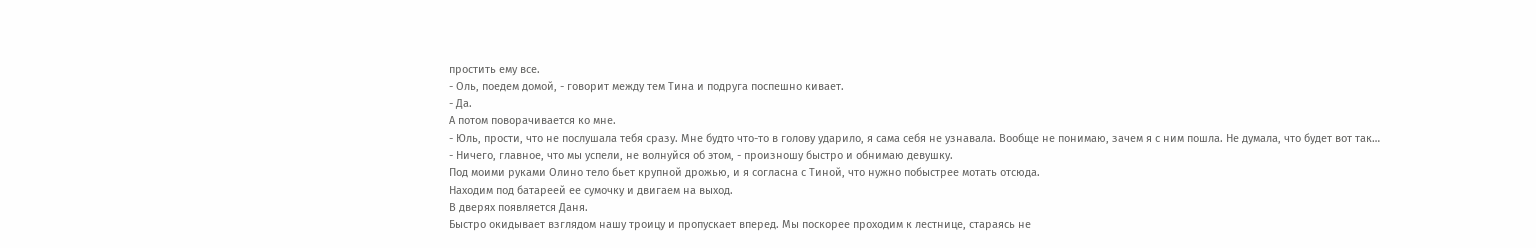простить ему все.
- Оль, поедем домой, - говорит между тем Тина и подруга поспешно кивает.
- Да.
А потом поворачивается ко мне.
- Юль, прости, что не послушала тебя сразу. Мне будто что-то в голову ударило, я сама себя не узнавала. Вообще не понимаю, зачем я с ним пошла. Не думала, что будет вот так…
- Ничего, главное, что мы успели, не волнуйся об этом, - произношу быстро и обнимаю девушку.
Под моими руками Олино тело бьет крупной дрожью, и я согласна с Тиной, что нужно побыстрее мотать отсюда.
Находим под батареей ее сумочку и двигаем на выход.
В дверях появляется Даня.
Быстро окидывает взглядом нашу троицу и пропускает вперед. Мы поскорее проходим к лестнице, стараясь не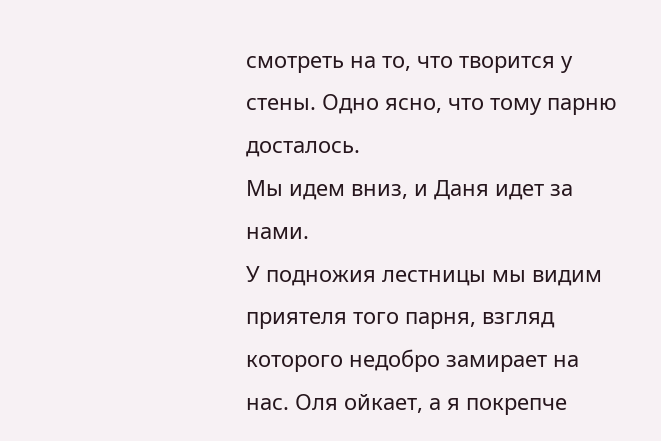смотреть на то, что творится у стены. Одно ясно, что тому парню досталось.
Мы идем вниз, и Даня идет за нами.
У подножия лестницы мы видим приятеля того парня, взгляд которого недобро замирает на нас. Оля ойкает, а я покрепче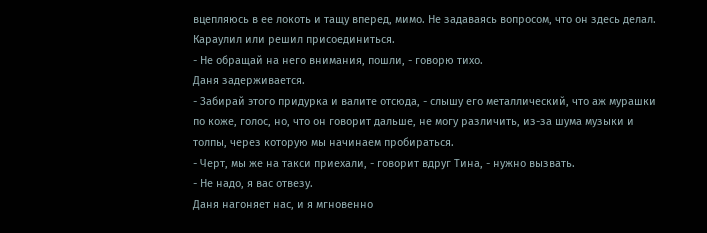вцепляюсь в ее локоть и тащу вперед, мимо. Не задаваясь вопросом, что он здесь делал. Караулил или решил присоединиться.
- Не обращай на него внимания, пошли, - говорю тихо.
Даня задерживается.
- Забирай этого придурка и валите отсюда, - слышу его металлический, что аж мурашки по коже, голос, но, что он говорит дальше, не могу различить, из-за шума музыки и толпы, через которую мы начинаем пробираться.
- Черт, мы же на такси приехали, - говорит вдруг Тина, - нужно вызвать.
- Не надо, я вас отвезу.
Даня нагоняет нас, и я мгновенно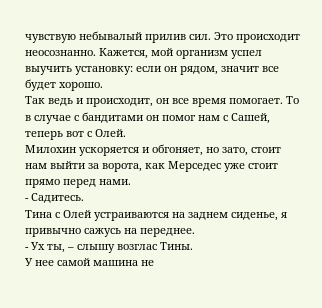чувствую небывалый прилив сил. Это происходит неосознанно. Кажется, мой организм успел выучить установку: если он рядом, значит все будет хорошо.
Так ведь и происходит, он все время помогает. То в случае с бандитами он помог нам с Сашей, теперь вот с Олей.
Милохин ускоряется и обгоняет, но зато, стоит нам выйти за ворота, как Мерседес уже стоит прямо перед нами.
- Садитесь.
Тина с Олей устраиваются на заднем сиденье, я привычно сажусь на переднее.
- Ух ты, – слышу возглас Тины.
У нее самой машина не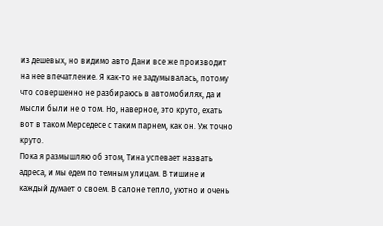из дешевых, но видимо авто Дани все же производит на нее впечатление. Я как-то не задумывалась, потому что совершенно не разбираюсь в автомобилях, да и мысли были не о том. Но, наверное, это круто, ехать вот в таком Мерседесе с таким парнем, как он. Уж точно круто.
Пока я размышляю об этом, Тина успевает назвать адреса, и мы едем по темным улицам. В тишине и каждый думает о своем. В салоне тепло, уютно и очень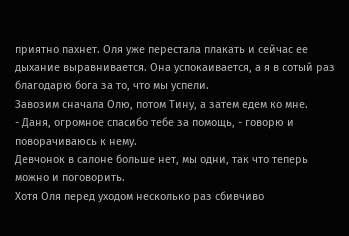приятно пахнет. Оля уже перестала плакать и сейчас ее дыхание выравнивается. Она успокаивается, а я в сотый раз благодарю бога за то, что мы успели.
Завозим сначала Олю, потом Тину, а затем едем ко мне.
- Даня, огромное спасибо тебе за помощь, - говорю и поворачиваюсь к нему.
Девчонок в салоне больше нет, мы одни, так что теперь можно и поговорить.
Хотя Оля перед уходом несколько раз сбивчиво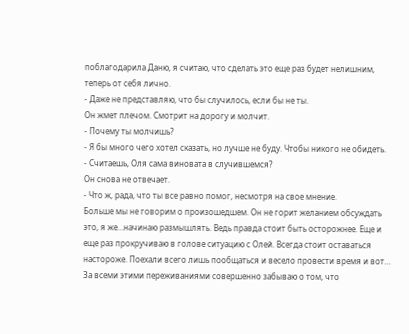поблагодарила Даню, я считаю, что сделать это еще раз будет нелишним, теперь от себя лично.
- Даже не представляю, что бы случилось, если бы не ты.
Он жмет плечом. Смотрит на дорогу и молчит.
- Почему ты молчишь?
- Я бы много чего хотел сказать, но лучше не буду. Чтобы никого не обидеть.
- Считаешь, Оля сама виновата в случившемся?
Он снова не отвечает.
- Что ж, рада, что ты все равно помог, несмотря на свое мнение.
Больше мы не говорим о произошедшем. Он не горит желанием обсуждать это, я же…начинаю размышлять. Ведь правда стоит быть осторожнее. Еще и еще раз прокручиваю в голове ситуацию с Олей. Всегда стоит оставаться настороже. Поехали всего лишь пообщаться и весело провести время и вот…
За всеми этими переживаниями совершенно забываю о том, что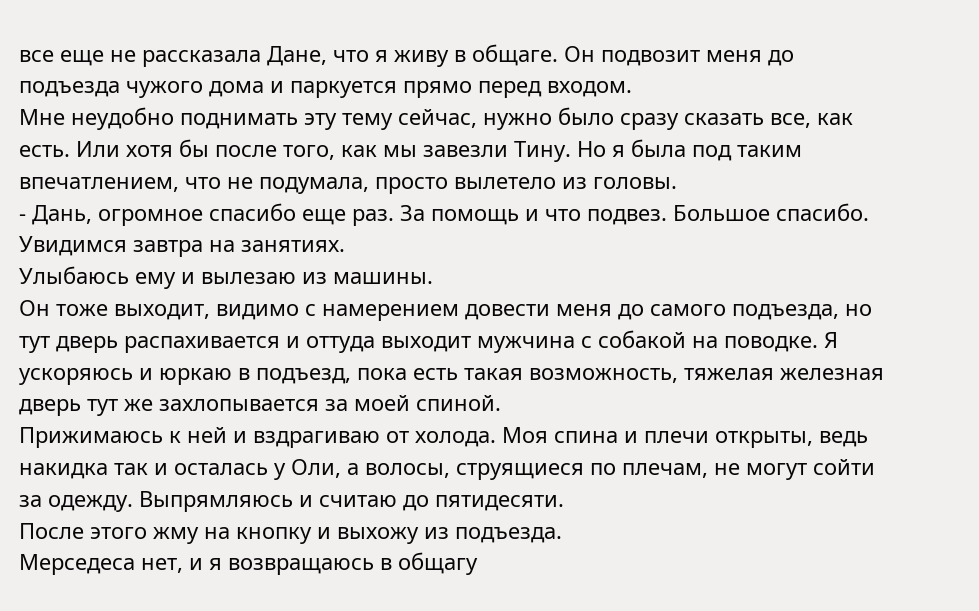все еще не рассказала Дане, что я живу в общаге. Он подвозит меня до подъезда чужого дома и паркуется прямо перед входом.
Мне неудобно поднимать эту тему сейчас, нужно было сразу сказать все, как есть. Или хотя бы после того, как мы завезли Тину. Но я была под таким впечатлением, что не подумала, просто вылетело из головы.
- Дань, огромное спасибо еще раз. За помощь и что подвез. Большое спасибо. Увидимся завтра на занятиях.
Улыбаюсь ему и вылезаю из машины.
Он тоже выходит, видимо с намерением довести меня до самого подъезда, но тут дверь распахивается и оттуда выходит мужчина с собакой на поводке. Я ускоряюсь и юркаю в подъезд, пока есть такая возможность, тяжелая железная дверь тут же захлопывается за моей спиной.
Прижимаюсь к ней и вздрагиваю от холода. Моя спина и плечи открыты, ведь накидка так и осталась у Оли, а волосы, струящиеся по плечам, не могут сойти за одежду. Выпрямляюсь и считаю до пятидесяти.
После этого жму на кнопку и выхожу из подъезда.
Мерседеса нет, и я возвращаюсь в общагу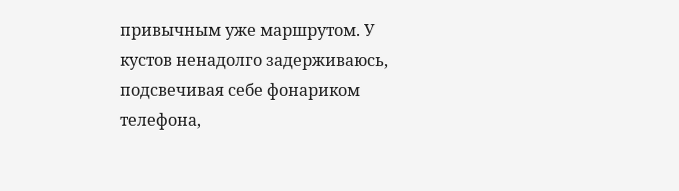привычным уже маршрутом. У кустов ненадолго задерживаюсь, подсвечивая себе фонариком телефона,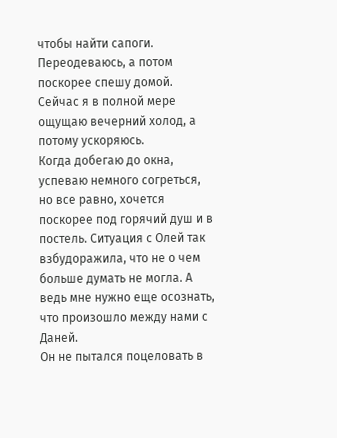чтобы найти сапоги. Переодеваюсь, а потом поскорее спешу домой.
Сейчас я в полной мере ощущаю вечерний холод, а потому ускоряюсь.
Когда добегаю до окна, успеваю немного согреться, но все равно, хочется поскорее под горячий душ и в постель. Ситуация с Олей так взбудоражила, что не о чем больше думать не могла. А ведь мне нужно еще осознать, что произошло между нами с Даней.
Он не пытался поцеловать в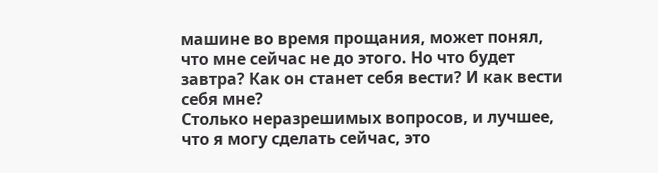машине во время прощания, может понял, что мне сейчас не до этого. Но что будет завтра? Как он станет себя вести? И как вести себя мне?
Столько неразрешимых вопросов, и лучшее, что я могу сделать сейчас, это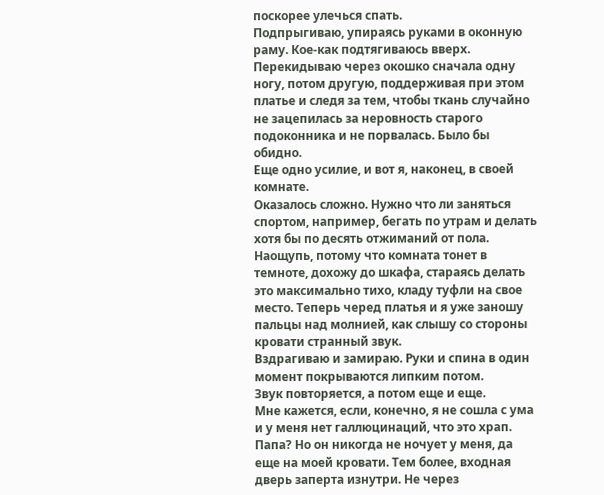поскорее улечься спать.
Подпрыгиваю, упираясь руками в оконную раму. Кое-как подтягиваюсь вверх. Перекидываю через окошко сначала одну ногу, потом другую, поддерживая при этом платье и следя за тем, чтобы ткань случайно не зацепилась за неровность старого подоконника и не порвалась. Было бы обидно.
Еще одно усилие, и вот я, наконец, в своей комнате.
Оказалось сложно. Нужно что ли заняться спортом, например, бегать по утрам и делать хотя бы по десять отжиманий от пола.
Наощупь, потому что комната тонет в темноте, дохожу до шкафа, стараясь делать это максимально тихо, кладу туфли на свое место. Теперь черед платья и я уже заношу пальцы над молнией, как слышу со стороны кровати странный звук.
Вздрагиваю и замираю. Руки и спина в один момент покрываются липким потом.
Звук повторяется, а потом еще и еще.
Мне кажется, если, конечно, я не сошла с ума и у меня нет галлюцинаций, что это храп.
Папа? Но он никогда не ночует у меня, да еще на моей кровати. Тем более, входная дверь заперта изнутри. Не через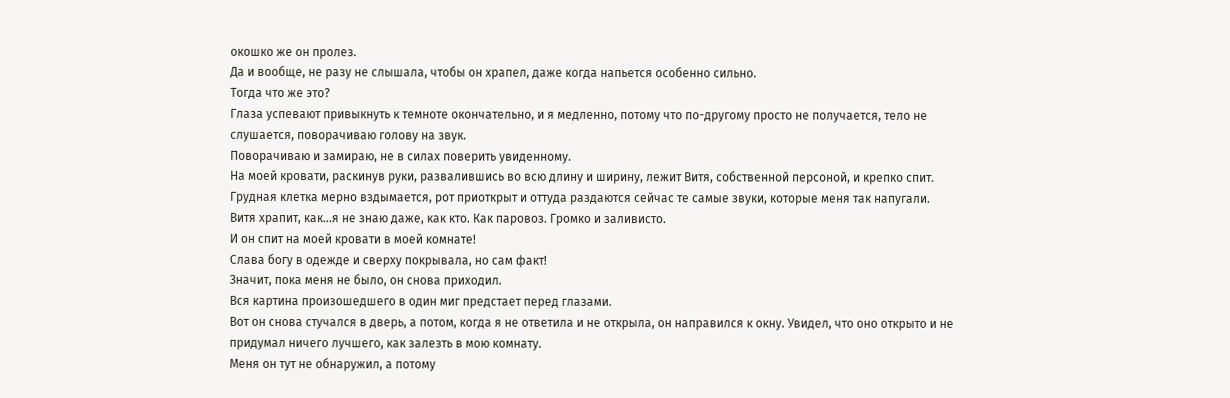окошко же он пролез.
Да и вообще, не разу не слышала, чтобы он храпел, даже когда напьется особенно сильно.
Тогда что же это?
Глаза успевают привыкнуть к темноте окончательно, и я медленно, потому что по-другому просто не получается, тело не слушается, поворачиваю голову на звук.
Поворачиваю и замираю, не в силах поверить увиденному.
На моей кровати, раскинув руки, развалившись во всю длину и ширину, лежит Витя, собственной персоной, и крепко спит.
Грудная клетка мерно вздымается, рот приоткрыт и оттуда раздаются сейчас те самые звуки, которые меня так напугали.
Витя храпит, как…я не знаю даже, как кто. Как паровоз. Громко и заливисто.
И он спит на моей кровати в моей комнате!
Слава богу в одежде и сверху покрывала, но сам факт!
Значит, пока меня не было, он снова приходил.
Вся картина произошедшего в один миг предстает перед глазами.
Вот он снова стучался в дверь, а потом, когда я не ответила и не открыла, он направился к окну. Увидел, что оно открыто и не придумал ничего лучшего, как залезть в мою комнату.
Меня он тут не обнаружил, а потому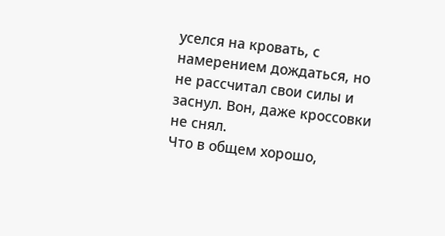уселся на кровать, с намерением дождаться, но не рассчитал свои силы и заснул. Вон, даже кроссовки не снял.
Что в общем хорошо,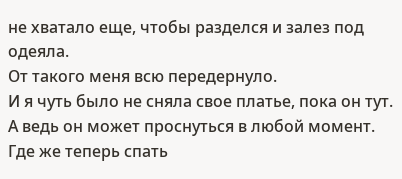не хватало еще, чтобы разделся и залез под одеяла.
От такого меня всю передернуло.
И я чуть было не сняла свое платье, пока он тут.
А ведь он может проснуться в любой момент.
Где же теперь спать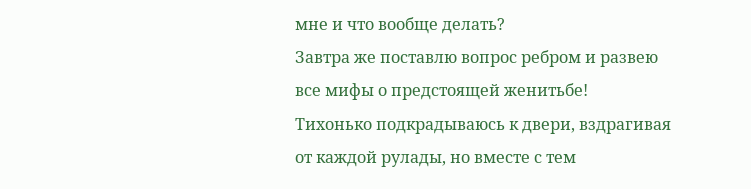мне и что вообще делать?
Завтра же поставлю вопрос ребром и развею все мифы о предстоящей женитьбе!
Тихонько подкрадываюсь к двери, вздрагивая от каждой рулады, но вместе с тем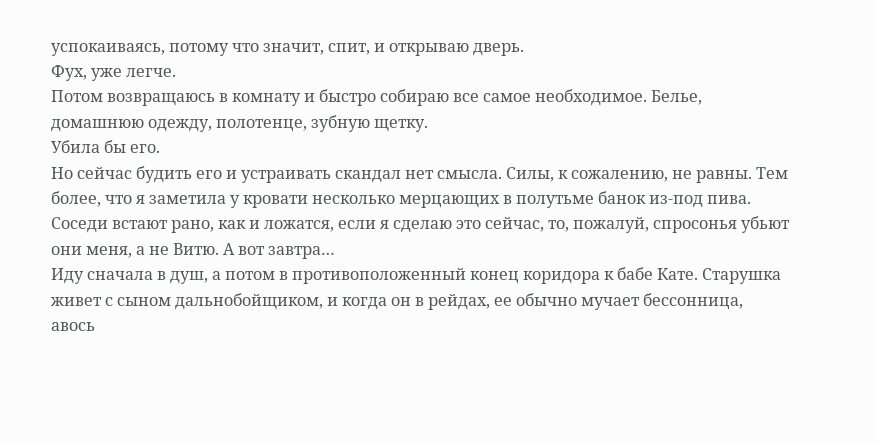успокаиваясь, потому что значит, спит, и открываю дверь.
Фух, уже легче.
Потом возвращаюсь в комнату и быстро собираю все самое необходимое. Белье, домашнюю одежду, полотенце, зубную щетку.
Убила бы его.
Но сейчас будить его и устраивать скандал нет смысла. Силы, к сожалению, не равны. Тем более, что я заметила у кровати несколько мерцающих в полутьме банок из-под пива.
Соседи встают рано, как и ложатся, если я сделаю это сейчас, то, пожалуй, спросонья убьют они меня, а не Витю. А вот завтра…
Иду сначала в душ, а потом в противоположенный конец коридора к бабе Кате. Старушка живет с сыном дальнобойщиком, и когда он в рейдах, ее обычно мучает бессонница, авось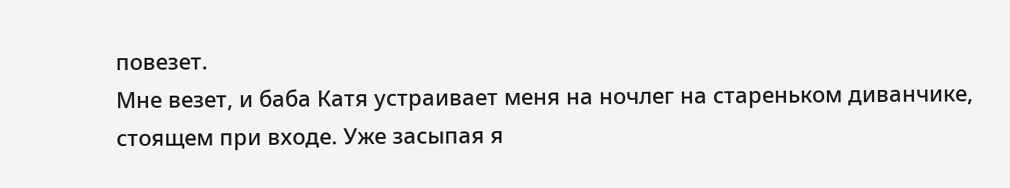повезет.
Мне везет, и баба Катя устраивает меня на ночлег на стареньком диванчике, стоящем при входе. Уже засыпая я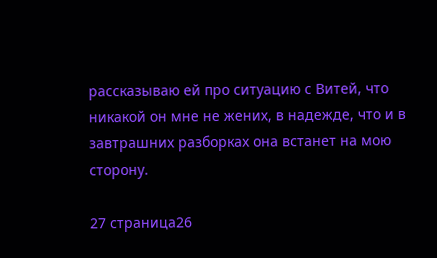рассказываю ей про ситуацию с Витей, что никакой он мне не жених, в надежде, что и в завтрашних разборках она встанет на мою сторону.

27 страница26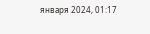января 2024, 01:17